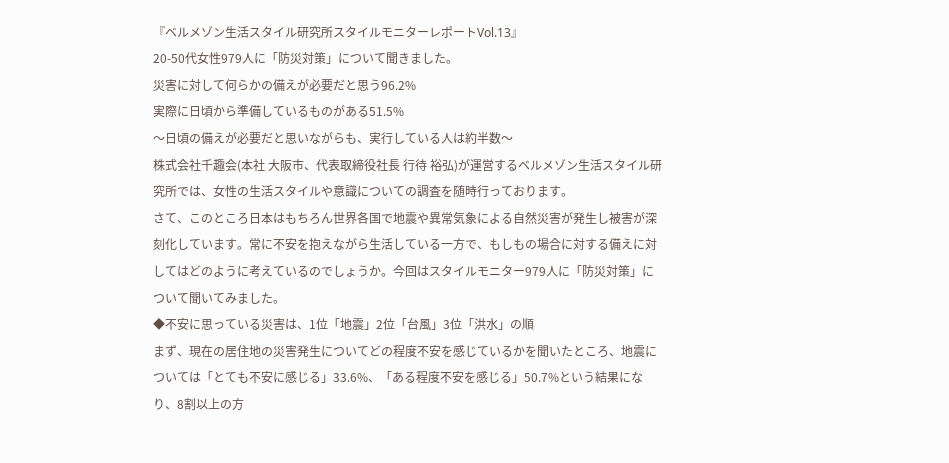『ベルメゾン生活スタイル研究所スタイルモニターレポートVol.13』
20-50代女性979人に「防災対策」について聞きました。
災害に対して何らかの備えが必要だと思う96.2%
実際に日頃から準備しているものがある51.5%
〜日頃の備えが必要だと思いながらも、実行している人は約半数〜
株式会社千趣会(本社 大阪市、代表取締役社長 行待 裕弘)が運営するベルメゾン生活スタイル研究所では、女性の生活スタイルや意識についての調査を随時行っております。
さて、このところ日本はもちろん世界各国で地震や異常気象による自然災害が発生し被害が深刻化しています。常に不安を抱えながら生活している一方で、もしもの場合に対する備えに対してはどのように考えているのでしょうか。今回はスタイルモニター979人に「防災対策」について聞いてみました。
◆不安に思っている災害は、1位「地震」2位「台風」3位「洪水」の順
まず、現在の居住地の災害発生についてどの程度不安を感じているかを聞いたところ、地震については「とても不安に感じる」33.6%、「ある程度不安を感じる」50.7%という結果になり、8割以上の方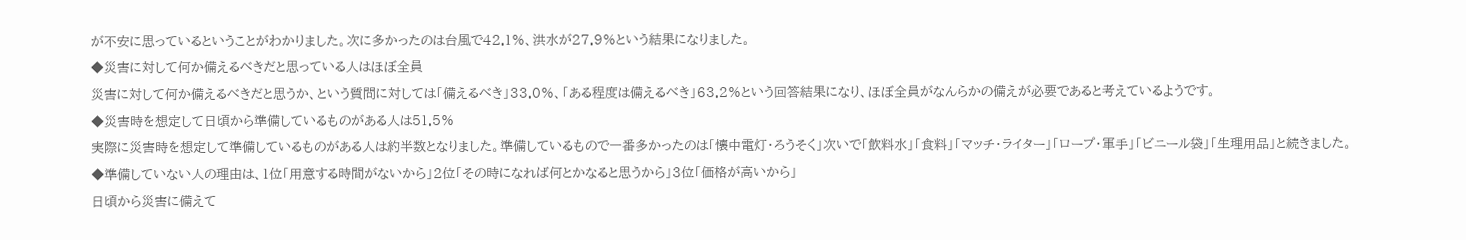が不安に思っているということがわかりました。次に多かったのは台風で42.1%、洪水が27.9%という結果になりました。
◆災害に対して何か備えるべきだと思っている人はほぼ全員
災害に対して何か備えるべきだと思うか、という質問に対しては「備えるべき」33.0%、「ある程度は備えるべき」63.2%という回答結果になり、ほぼ全員がなんらかの備えが必要であると考えているようです。
◆災害時を想定して日頃から準備しているものがある人は51.5%
実際に災害時を想定して準備しているものがある人は約半数となりました。準備しているもので一番多かったのは「懐中電灯・ろうそく」次いで「飲料水」「食料」「マッチ・ライター」「ロープ・軍手」「ビニール袋」「生理用品」と続きました。
◆準備していない人の理由は、1位「用意する時間がないから」2位「その時になれば何とかなると思うから」3位「価格が高いから」
日頃から災害に備えて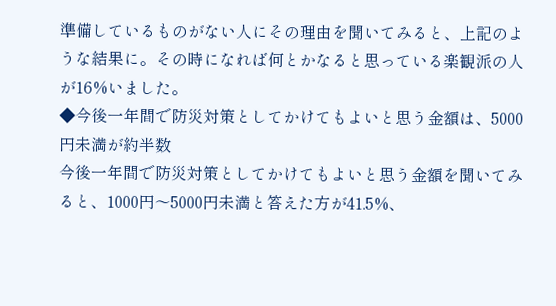準備しているものがない人にその理由を聞いてみると、上記のような結果に。その時になれば何とかなると思っている楽観派の人が16%いました。
◆今後一年間で防災対策としてかけてもよいと思う金額は、5000円未満が約半数
今後一年間で防災対策としてかけてもよいと思う金額を聞いてみると、1000円〜5000円未満と答えた方が41.5%、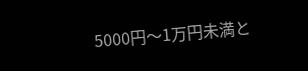5000円〜1万円未満と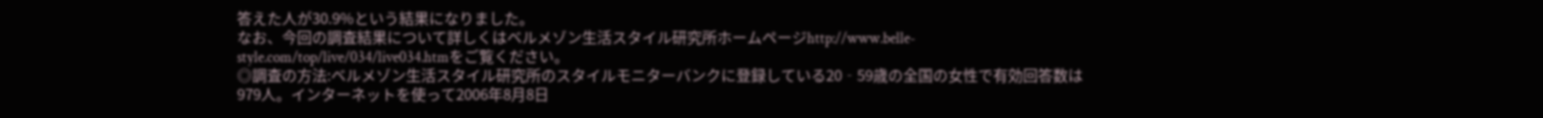答えた人が30.9%という結果になりました。
なお、今回の調査結果について詳しくはベルメゾン生活スタイル研究所ホームページhttp://www.belle-style.com/top/live/034/live034.htmをご覧ください。
◎調査の方法:ベルメゾン生活スタイル研究所のスタイルモニターバンクに登録している20‐59歳の全国の女性で有効回答数は979人。インターネットを使って2006年8月8日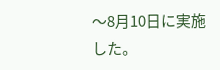〜8月10日に実施した。